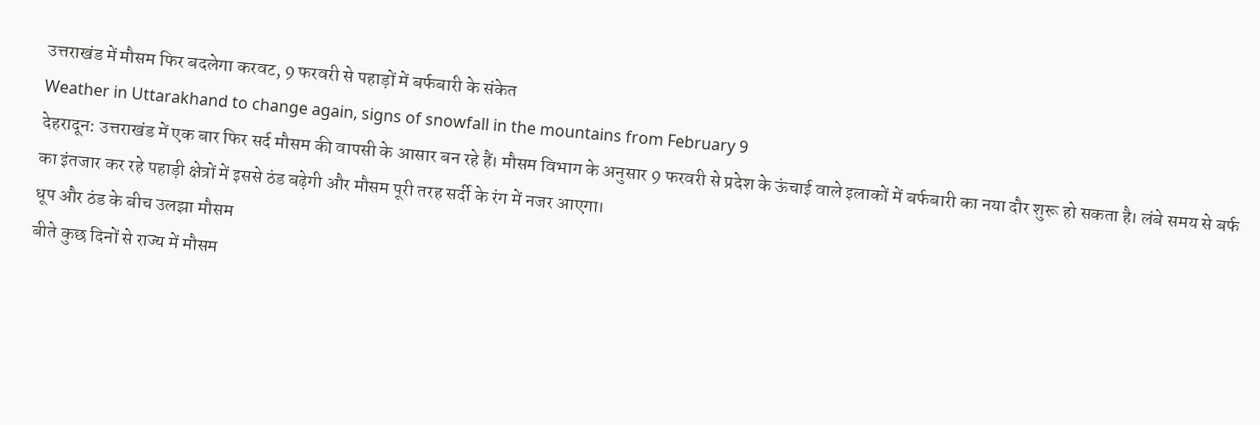उत्तराखंड में मौसम फिर बदलेगा करवट, 9 फरवरी से पहाड़ों में बर्फबारी के संकेत
Weather in Uttarakhand to change again, signs of snowfall in the mountains from February 9
देहरादून: उत्तराखंड में एक बार फिर सर्द मौसम की वापसी के आसार बन रहे हैं। मौसम विभाग के अनुसार 9 फरवरी से प्रदेश के ऊंचाई वाले इलाकों में बर्फबारी का नया दौर शुरू हो सकता है। लंबे समय से बर्फ का इंतजार कर रहे पहाड़ी क्षेत्रों में इससे ठंड बढ़ेगी और मौसम पूरी तरह सर्दी के रंग में नजर आएगा।
धूप और ठंड के बीच उलझा मौसम
बीते कुछ दिनों से राज्य में मौसम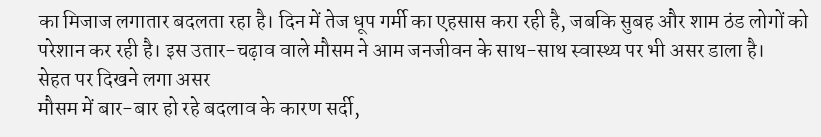का मिजाज लगातार बदलता रहा है। दिन में तेज धूप गर्मी का एहसास करा रही है, जबकि सुबह और शाम ठंड लोगों को परेशान कर रही है। इस उतार-चढ़ाव वाले मौसम ने आम जनजीवन के साथ-साथ स्वास्थ्य पर भी असर डाला है।
सेहत पर दिखने लगा असर
मौसम में बार-बार हो रहे बदलाव के कारण सर्दी,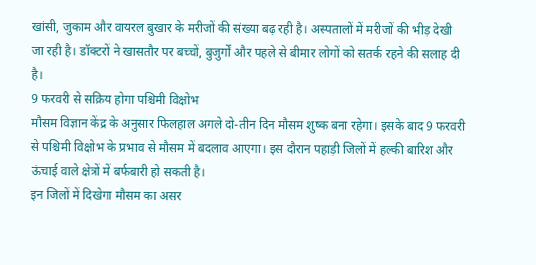खांसी, जुकाम और वायरल बुखार के मरीजों की संख्या बढ़ रही है। अस्पतालों में मरीजों की भीड़ देखी जा रही है। डॉक्टरों ने खासतौर पर बच्चों, बुजुर्गों और पहले से बीमार लोगों को सतर्क रहने की सलाह दी है।
9 फरवरी से सक्रिय होगा पश्चिमी विक्षोभ
मौसम विज्ञान केंद्र के अनुसार फिलहाल अगले दो-तीन दिन मौसम शुष्क बना रहेगा। इसके बाद 9 फरवरी से पश्चिमी विक्षोभ के प्रभाव से मौसम में बदलाव आएगा। इस दौरान पहाड़ी जिलों में हल्की बारिश और ऊंचाई वाले क्षेत्रों में बर्फबारी हो सकती है।
इन जिलों में दिखेगा मौसम का असर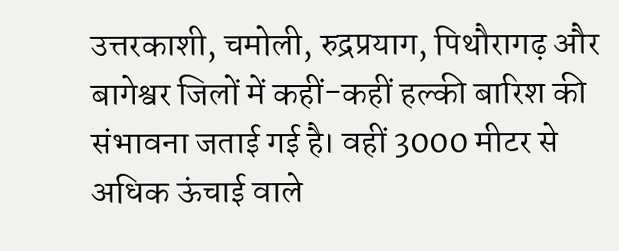उत्तरकाशी, चमोली, रुद्रप्रयाग, पिथौरागढ़ और बागेश्वर जिलों में कहीं-कहीं हल्की बारिश की संभावना जताई गई है। वहीं 3000 मीटर से अधिक ऊंचाई वाले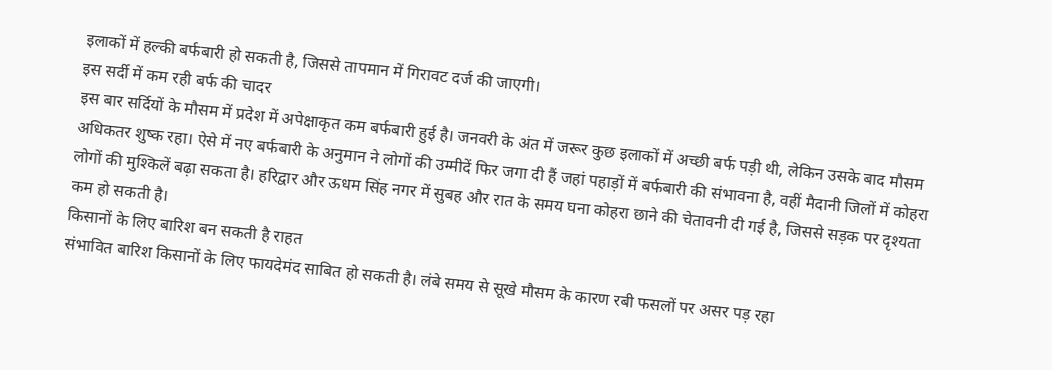इलाकों में हल्की बर्फबारी हो सकती है, जिससे तापमान में गिरावट दर्ज की जाएगी।
इस सर्दी में कम रही बर्फ की चादर
इस बार सर्दियों के मौसम में प्रदेश में अपेक्षाकृत कम बर्फबारी हुई है। जनवरी के अंत में जरूर कुछ इलाकों में अच्छी बर्फ पड़ी थी, लेकिन उसके बाद मौसम अधिकतर शुष्क रहा। ऐसे में नए बर्फबारी के अनुमान ने लोगों की उम्मीदें फिर जगा दी हैं जहां पहाड़ों में बर्फबारी की संभावना है, वहीं मैदानी जिलों में कोहरा लोगों की मुश्किलें बढ़ा सकता है। हरिद्वार और ऊधम सिंह नगर में सुबह और रात के समय घना कोहरा छाने की चेतावनी दी गई है, जिससे सड़क पर दृश्यता कम हो सकती है।
किसानों के लिए बारिश बन सकती है राहत
संभावित बारिश किसानों के लिए फायदेमंद साबित हो सकती है। लंबे समय से सूखे मौसम के कारण रबी फसलों पर असर पड़ रहा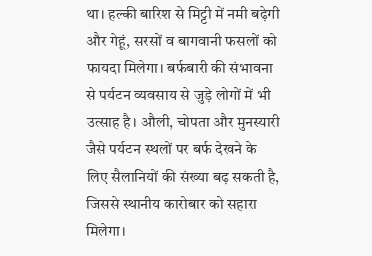था। हल्की बारिश से मिट्टी में नमी बढ़ेगी और गेहूं, सरसों व बागवानी फसलों को फायदा मिलेगा। बर्फबारी की संभावना से पर्यटन व्यवसाय से जुड़े लोगों में भी उत्साह है। औली, चोपता और मुनस्यारी जैसे पर्यटन स्थलों पर बर्फ देखने के लिए सैलानियों की संख्या बढ़ सकती है, जिससे स्थानीय कारोबार को सहारा मिलेगा।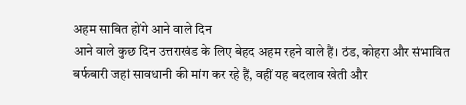अहम साबित होंगे आने वाले दिन
आने वाले कुछ दिन उत्तराखंड के लिए बेहद अहम रहने वाले हैं। ठंड, कोहरा और संभावित बर्फबारी जहां सावधानी की मांग कर रहे हैं, वहीं यह बदलाव खेती और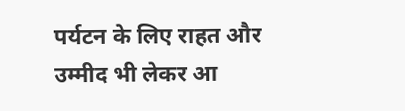पर्यटन के लिए राहत और उम्मीद भी लेकर आ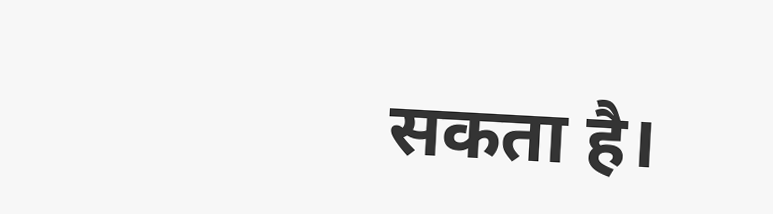सकता है।